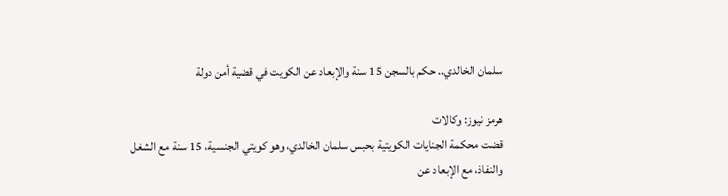سلمان الخالدي.. حكم بالسجن 15 سنة والإبعاد عن الكويت في قضية أمن دولة

هرمز نيوز: وكالات
قضت محكمة الجنايات الكويتية بحبس سلمان الخالدي، وهو كويتي الجنسية، 15 سنة مع الشغل والنفاذ، مع الإبعاد عن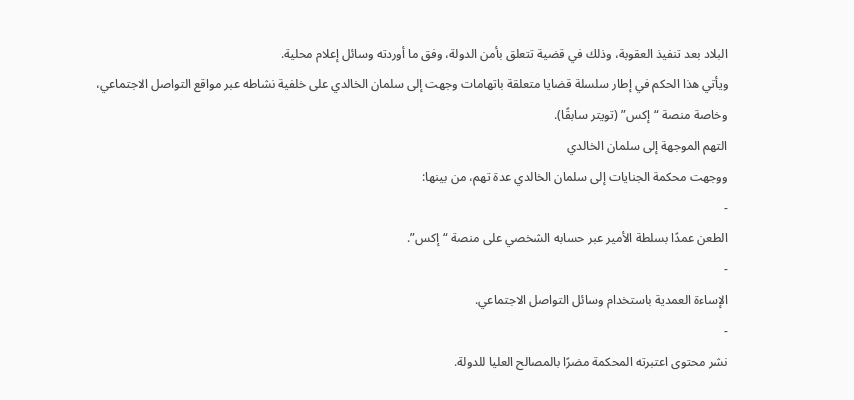البلاد بعد تنفيذ العقوبة، وذلك في قضية تتعلق بأمن الدولة، وفق ما أوردته وسائل إعلام محلية.
ويأتي هذا الحكم في إطار سلسلة قضايا متعلقة باتهامات وجهت إلى سلمان الخالدي على خلفية نشاطه عبر مواقع التواصل الاجتماعي، وخاصة منصة “إكس” (تويتر سابقًا).
التهم الموجهة إلى سلمان الخالدي
ووجهت محكمة الجنايات إلى سلمان الخالدي عدة تهم، من بينها:
-
الطعن عمدًا بسلطة الأمير عبر حسابه الشخصي على منصة “إكس”.
-
الإساءة العمدية باستخدام وسائل التواصل الاجتماعي.
-
نشر محتوى اعتبرته المحكمة مضرًا بالمصالح العليا للدولة.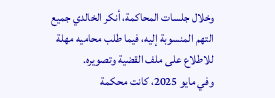وخلال جلسات المحاكمة، أنكر الخالدي جميع التهم المنسوبة إليه، فيما طلب محاميه مهلة للاطلاع على ملف القضية وتصويره.
وفي مايو 2025، كانت محكمة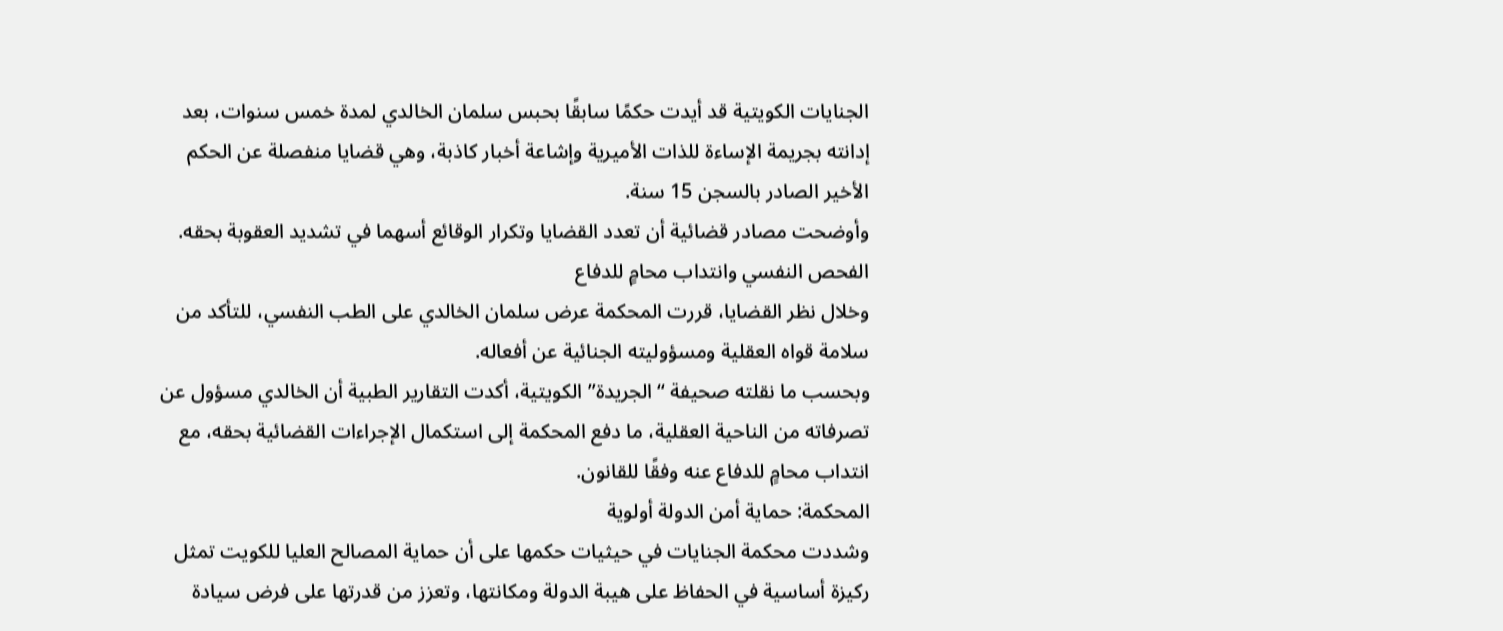الجنايات الكويتية قد أيدت حكمًا سابقًا بحبس سلمان الخالدي لمدة خمس سنوات، بعد إدانته بجريمة الإساءة للذات الأميرية وإشاعة أخبار كاذبة، وهي قضايا منفصلة عن الحكم الأخير الصادر بالسجن 15 سنة.
وأوضحت مصادر قضائية أن تعدد القضايا وتكرار الوقائع أسهما في تشديد العقوبة بحقه.
الفحص النفسي وانتداب محامٍ للدفاع
وخلال نظر القضايا، قررت المحكمة عرض سلمان الخالدي على الطب النفسي، للتأكد من سلامة قواه العقلية ومسؤوليته الجنائية عن أفعاله.
وبحسب ما نقلته صحيفة “الجريدة” الكويتية، أكدت التقارير الطبية أن الخالدي مسؤول عن تصرفاته من الناحية العقلية، ما دفع المحكمة إلى استكمال الإجراءات القضائية بحقه، مع انتداب محامٍ للدفاع عنه وفقًا للقانون.
المحكمة: حماية أمن الدولة أولوية
وشددت محكمة الجنايات في حيثيات حكمها على أن حماية المصالح العليا للكويت تمثل ركيزة أساسية في الحفاظ على هيبة الدولة ومكانتها، وتعزز من قدرتها على فرض سيادة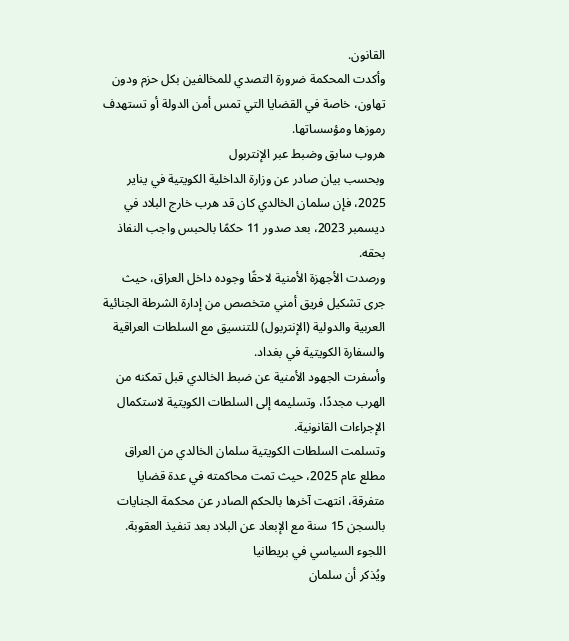القانون.
وأكدت المحكمة ضرورة التصدي للمخالفين بكل حزم ودون تهاون، خاصة في القضايا التي تمس أمن الدولة أو تستهدف رموزها ومؤسساتها.
هروب سابق وضبط عبر الإنتربول
وبحسب بيان صادر عن وزارة الداخلية الكويتية في يناير 2025، فإن سلمان الخالدي كان قد هرب خارج البلاد في ديسمبر 2023، بعد صدور 11 حكمًا بالحبس واجب النفاذ بحقه.
ورصدت الأجهزة الأمنية لاحقًا وجوده داخل العراق، حيث جرى تشكيل فريق أمني متخصص من إدارة الشرطة الجنائية العربية والدولية (الإنتربول) للتنسيق مع السلطات العراقية والسفارة الكويتية في بغداد.
وأسفرت الجهود الأمنية عن ضبط الخالدي قبل تمكنه من الهرب مجددًا، وتسليمه إلى السلطات الكويتية لاستكمال الإجراءات القانونية.
وتسلمت السلطات الكويتية سلمان الخالدي من العراق مطلع عام 2025، حيث تمت محاكمته في عدة قضايا متفرقة، انتهت آخرها بالحكم الصادر عن محكمة الجنايات بالسجن 15 سنة مع الإبعاد عن البلاد بعد تنفيذ العقوبة.
اللجوء السياسي في بريطانيا
ويُذكر أن سلمان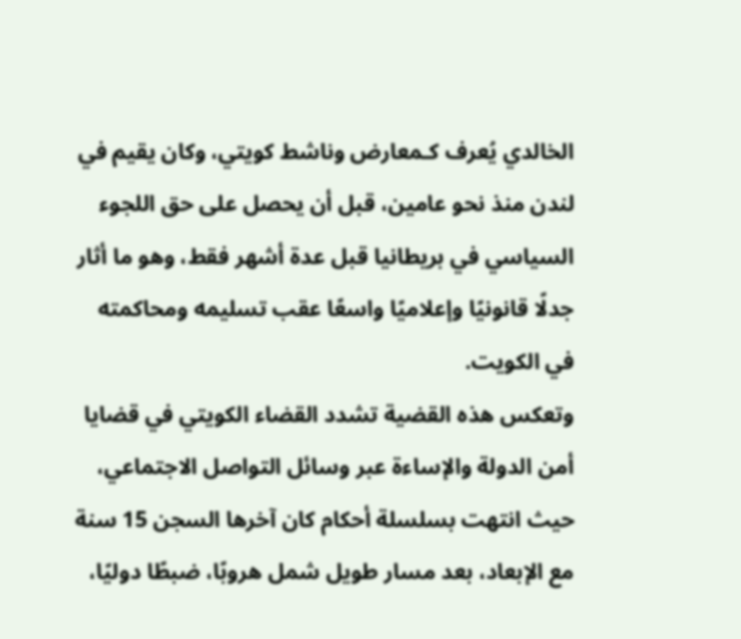الخالدي يُعرف كـمعارض وناشط كويتي، وكان يقيم في لندن منذ نحو عامين، قبل أن يحصل على حق اللجوء السياسي في بريطانيا قبل عدة أشهر فقط، وهو ما أثار جدلًا قانونيًا وإعلاميًا واسعًا عقب تسليمه ومحاكمته في الكويت.
وتعكس هذه القضية تشدد القضاء الكويتي في قضايا أمن الدولة والإساءة عبر وسائل التواصل الاجتماعي، حيث انتهت بسلسلة أحكام كان آخرها السجن 15 سنة مع الإبعاد، بعد مسار طويل شمل هروبًا، ضبطًا دوليًا،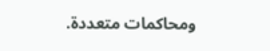ومحاكمات متعددة.